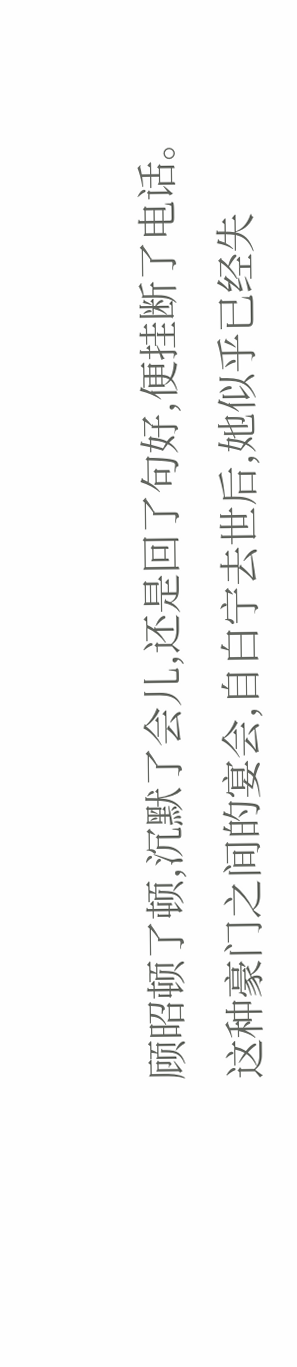顾昭顿了顿,沉默了会儿,还是回了句好,便挂断了电话。
这种豪门之间的宴会,自白宁去世后,她似乎已经失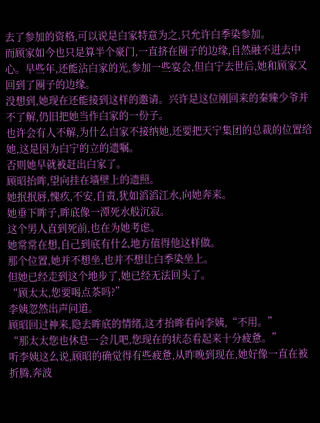去了参加的资格,可以说是白家特意为之,只允许白季染参加。
而顾家如今也只是算半个豪门,一直挤在圈子的边缘,自然融不进去中心。早些年,还能沾白家的光,参加一些宴会,但白宁去世后,她和顾家又回到了圈子的边缘。
没想到,她现在还能接到这样的邀请。兴许是这位刚回来的秦臻少爷并不了解,仍旧把她当作白家的一份子。
也许会有人不解,为什么白家不接纳她,还要把天宁集团的总裁的位置给她,这是因为白宁的立的遗嘱。
否则她早就被赶出白家了。
顾昭抬眸,望向挂在墙壁上的遗照。
她抿抿唇,愧疚,不安,自责,犹如滔滔江水,向她奔来。
她垂下眸子,眸底像一潭死水般沉寂。
这个男人直到死前,也在为她考虑。
她常常在想,自己到底有什么地方值得他这样做。
那个位置,她并不想坐,也并不想让白季染坐上。
但她已经走到这个地步了,她已经无法回头了。
“顾太太,您要喝点茶吗?”
李姨忽然出声问道。
顾昭回过神来,隐去眸底的情绪,这才抬眸看向李姨,“不用。”
“那太太您也休息一会儿吧,您现在的状态看起来十分疲惫。”
听李姨这么说,顾昭的确觉得有些疲惫,从昨晚到现在,她好像一直在被折腾,奔波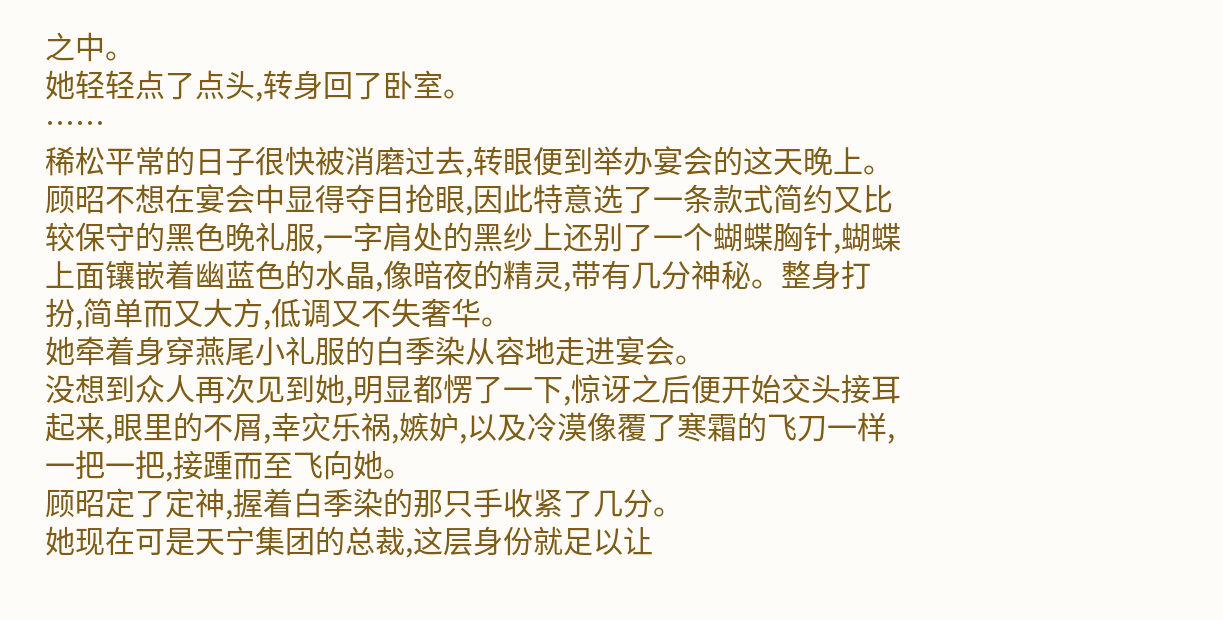之中。
她轻轻点了点头,转身回了卧室。
……
稀松平常的日子很快被消磨过去,转眼便到举办宴会的这天晚上。
顾昭不想在宴会中显得夺目抢眼,因此特意选了一条款式简约又比较保守的黑色晚礼服,一字肩处的黑纱上还别了一个蝴蝶胸针,蝴蝶上面镶嵌着幽蓝色的水晶,像暗夜的精灵,带有几分神秘。整身打扮,简单而又大方,低调又不失奢华。
她牵着身穿燕尾小礼服的白季染从容地走进宴会。
没想到众人再次见到她,明显都愣了一下,惊讶之后便开始交头接耳起来,眼里的不屑,幸灾乐祸,嫉妒,以及冷漠像覆了寒霜的飞刀一样,一把一把,接踵而至飞向她。
顾昭定了定神,握着白季染的那只手收紧了几分。
她现在可是天宁集团的总裁,这层身份就足以让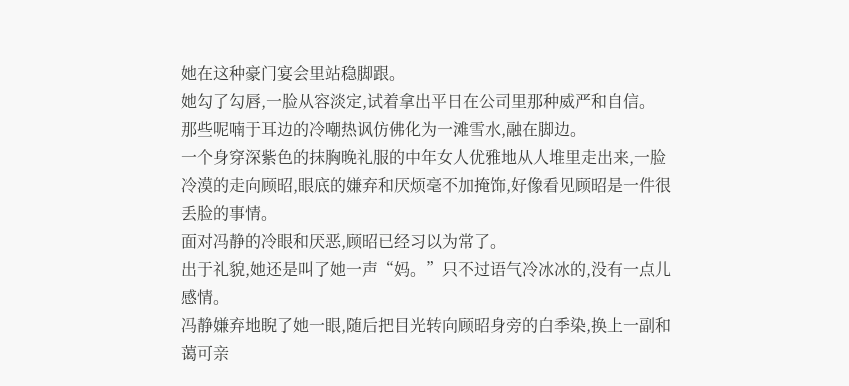她在这种豪门宴会里站稳脚跟。
她勾了勾唇,一脸从容淡定,试着拿出平日在公司里那种威严和自信。
那些呢喃于耳边的冷嘲热讽仿佛化为一滩雪水,融在脚边。
一个身穿深紫色的抹胸晚礼服的中年女人优雅地从人堆里走出来,一脸冷漠的走向顾昭,眼底的嫌弃和厌烦毫不加掩饰,好像看见顾昭是一件很丢脸的事情。
面对冯静的冷眼和厌恶,顾昭已经习以为常了。
出于礼貌,她还是叫了她一声“妈。”只不过语气冷冰冰的,没有一点儿感情。
冯静嫌弃地睨了她一眼,随后把目光转向顾昭身旁的白季染,换上一副和蔼可亲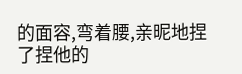的面容,弯着腰,亲昵地捏了捏他的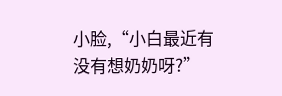小脸,“小白最近有没有想奶奶呀?”